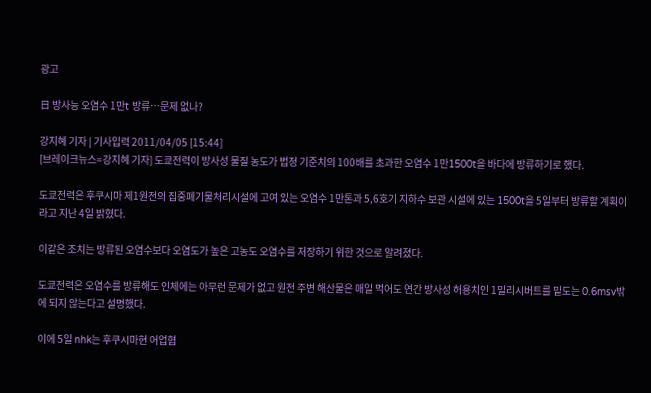광고

日 방사능 오염수 1만t 방류…문제 없나?

강지혜 기자 | 기사입력 2011/04/05 [15:44]
[브레이크뉴스=강지혜 기자] 도쿄전력이 방사성 물질 농도가 법정 기준치의 100배를 초과한 오염수 1만1500t을 바다에 방류하기로 했다.

도쿄전력은 후쿠시마 제1원전의 집중폐기물처리시설에 고여 있는 오염수 1만톤과 5,6호기 지하수 보관 시설에 있는 1500t을 5일부터 방류할 계획이라고 지난 4일 밝혔다.

이같은 조치는 방류된 오염수보다 오염도가 높은 고농도 오염수를 저장하기 위한 것으로 알려졌다.

도쿄전력은 오염수를 방류해도 인체에는 아무런 문제가 없고 원전 주변 해산물은 매일 먹어도 연간 방사성 허용치인 1밀리시버트를 밑도는 0.6msv밖에 되지 않는다고 설명했다.

이에 5일 nhk는 후쿠시마현 어업협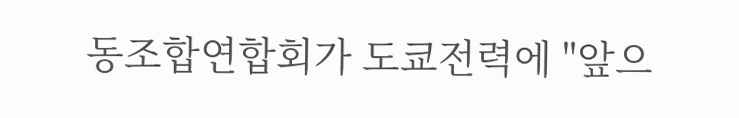동조합연합회가 도쿄전력에 "앞으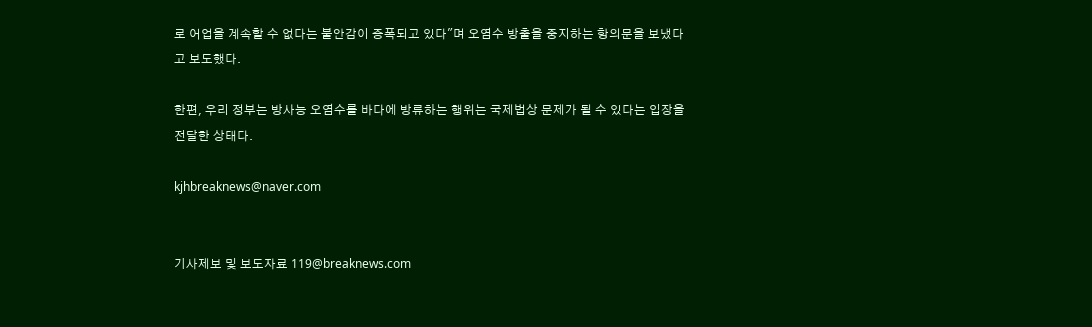로 어업을 계속할 수 없다는 불안감이 증폭되고 있다"며 오염수 방출을 중지하는 항의문을 보냈다고 보도했다.

한편, 우리 정부는 방사능 오염수를 바다에 방류하는 행위는 국제법상 문제가 될 수 있다는 입장을 전달한 상태다.

kjhbreaknews@naver.com


기사제보 및 보도자료 119@breaknews.com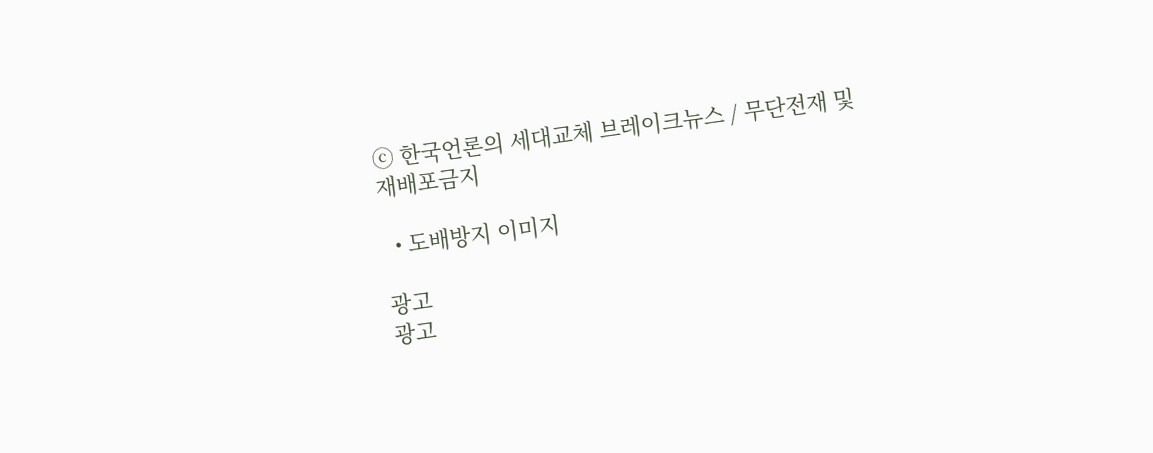ⓒ 한국언론의 세대교체 브레이크뉴스 / 무단전재 및 재배포금지

  • 도배방지 이미지

광고
광고